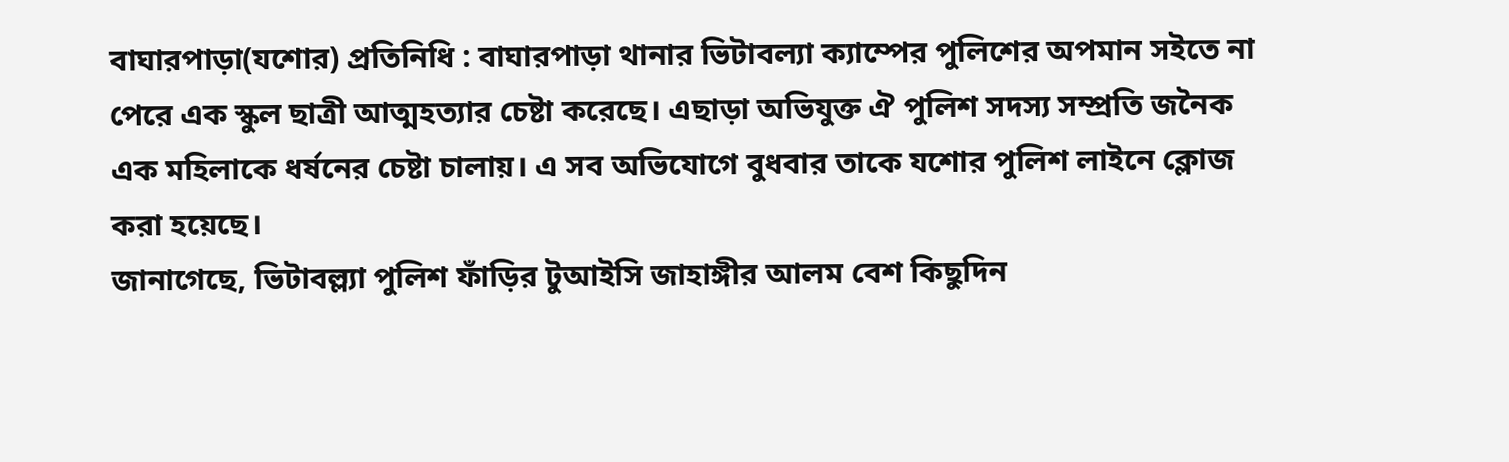বাঘারপাড়া(যশোর) প্রতিনিধি : বাঘারপাড়া থানার ভিটাবল্যা ক্যাম্পের পুলিশের অপমান সইতে না পেরে এক স্কুল ছাত্রী আত্মহত্যার চেষ্টা করেছে। এছাড়া অভিযুক্ত ঐ পুলিশ সদস্য সম্প্রতি জনৈক এক মহিলাকে ধর্ষনের চেষ্টা চালায়। এ সব অভিযোগে বুধবার তাকে যশোর পুলিশ লাইনে ক্লোজ করা হয়েছে।
জানাগেছে, ভিটাবল্ল্যা পুলিশ ফাঁড়ির টুআইসি জাহাঙ্গীর আলম বেশ কিছুদিন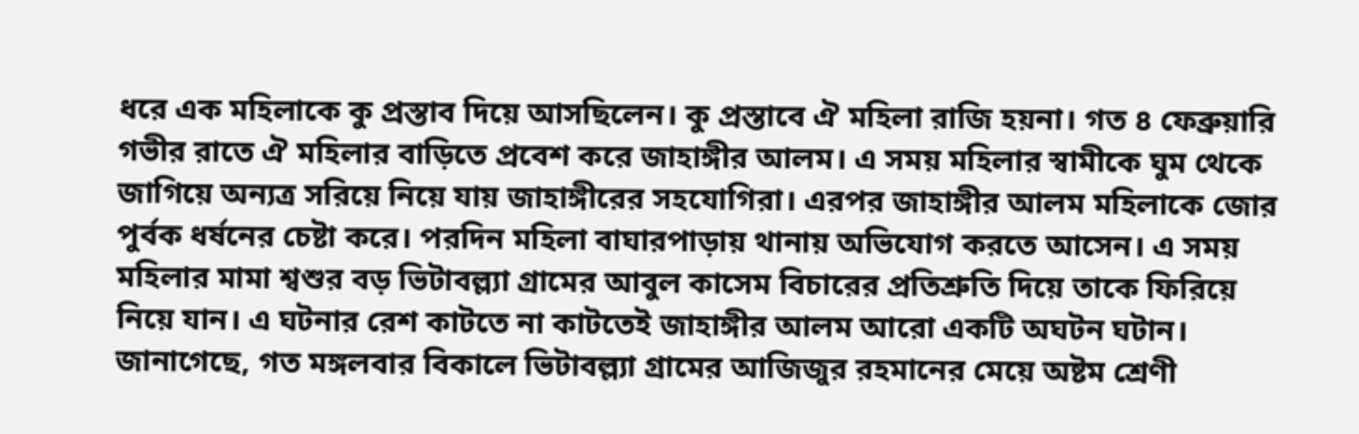ধরে এক মহিলাকে কু প্রস্তাব দিয়ে আসছিলেন। কু প্রস্তাবে ঐ মহিলা রাজি হয়না। গত ৪ ফেব্রুয়ারি গভীর রাতে ঐ মহিলার বাড়িতে প্রবেশ করে জাহাঙ্গীর আলম। এ সময় মহিলার স্বামীকে ঘুম থেকে জাগিয়ে অন্যত্র সরিয়ে নিয়ে যায় জাহাঙ্গীরের সহযোগিরা। এরপর জাহাঙ্গীর আলম মহিলাকে জোর পুর্বক ধর্ষনের চেষ্টা করে। পরদিন মহিলা বাঘারপাড়ায় থানায় অভিযোগ করতে আসেন। এ সময় মহিলার মামা শ্বশুর বড় ভিটাবল্ল্যা গ্রামের আবুল কাসেম বিচারের প্রতিশ্রুতি দিয়ে তাকে ফিরিয়ে নিয়ে যান। এ ঘটনার রেশ কাটতে না কাটতেই জাহাঙ্গীর আলম আরো একটি অঘটন ঘটান। জানাগেছে, গত মঙ্গলবার বিকালে ভিটাবল্ল্যা গ্রামের আজিজুর রহমানের মেয়ে অষ্টম শ্রেণী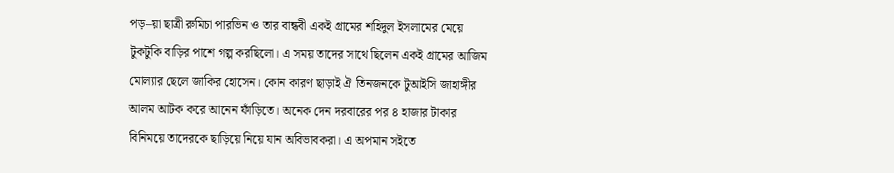পড়–য়া ছাত্রী রুমিচা পারভিন ও তার বান্ধবী একই গ্রামের শহিদুল ইসলামের মেয়ে টুকটুকি বাড়ির পাশে গল্প করছিলো। এ সময় তাদের সাথে ছিলেন একই গ্রামের আজিম মোল্যার ছেলে জাকির হোসেন। কোন কারণ ছাড়াই ঐ তিনজনকে টুআইসি জাহাঙ্গীর আলম আটক করে আনেন ফাঁড়িতে। অনেক দেন দরবারের পর ৪ হাজার টাকার বিনিময়ে তাদেরকে ছাড়িয়ে নিয়ে যান অবিভাবকরা। এ অপমান সইতে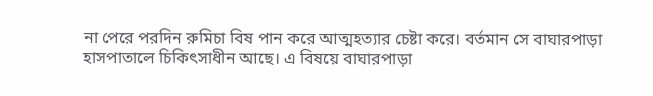না পেরে পরদিন রুমিচা বিষ পান করে আত্মহত্যার চেষ্টা করে। বর্তমান সে বাঘারপাড়া হাসপাতালে চিকিৎসাধীন আছে। এ বিষয়ে বাঘারপাড়া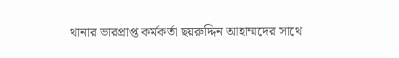থানার ভারপ্রাপ্ত কর্মকর্তা ছয়রুদ্দিন আহাম্মদের সাথে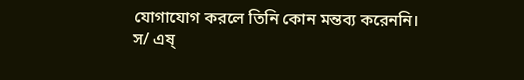যোগাযোগ করলে তিনি কোন মন্তব্য করেননি।
স/ এষ্